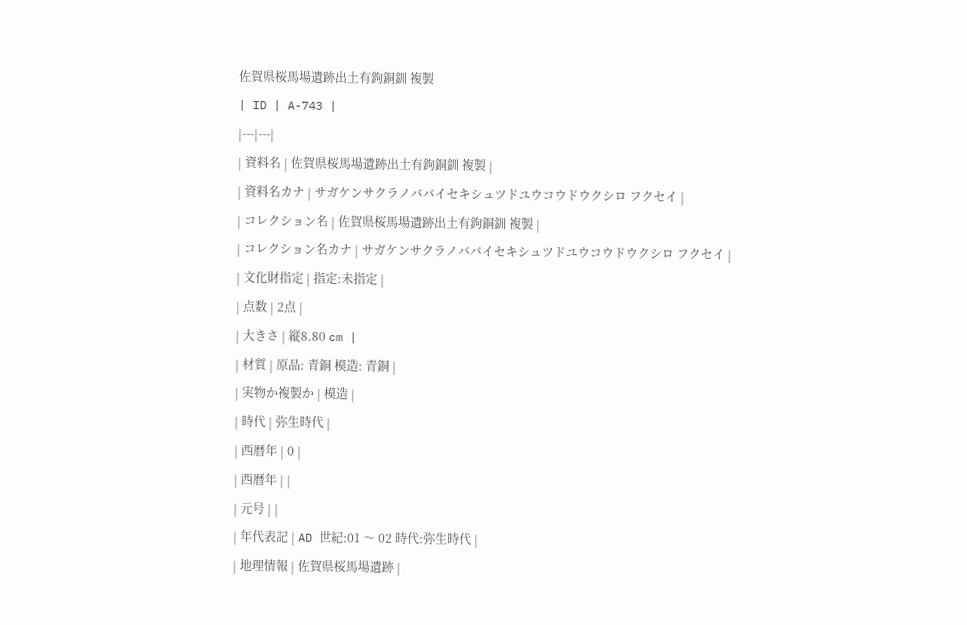佐賀県桜馬場遺跡出土有鉤銅釧 複製
| ID | A-743 |
|---|---|
| 資料名 | 佐賀県桜馬場遺跡出土有鉤銅釧 複製 |
| 資料名カナ | サガケンサクラノババイセキシュツドユウコウドウクシロ フクセイ |
| コレクション名 | 佐賀県桜馬場遺跡出土有鉤銅釧 複製 |
| コレクション名カナ | サガケンサクラノババイセキシュツドユウコウドウクシロ フクセイ |
| 文化財指定 | 指定:未指定 |
| 点数 | 2点 |
| 大きさ | 縦8.80 cm |
| 材質 | 原品: 青銅 模造: 青銅 |
| 実物か複製か | 模造 |
| 時代 | 弥生時代 |
| 西暦年 | 0 |
| 西暦年 | |
| 元号 | |
| 年代表記 | AD 世紀:01 〜 02 時代:弥生時代 |
| 地理情報 | 佐賀県桜馬場遺跡 |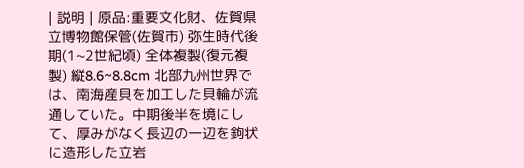| 説明 | 原品:重要文化財、佐賀県立博物館保管(佐賀市) 弥生時代後期(1~2世紀頃) 全体複製(復元複製) 縦8.6~8.8cm 北部九州世界では、南海産貝を加工した貝輪が流通していた。中期後半を境にして、厚みがなく長辺の一辺を鉤状に造形した立岩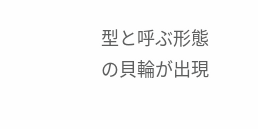型と呼ぶ形態の貝輪が出現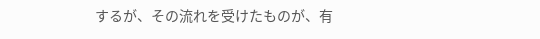するが、その流れを受けたものが、有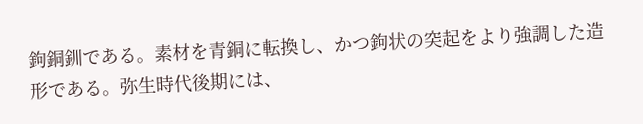鉤銅釧である。素材を青銅に転換し、かつ鉤状の突起をより強調した造形である。弥生時代後期には、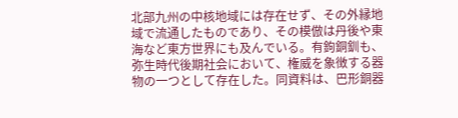北部九州の中核地域には存在せず、その外縁地域で流通したものであり、その模倣は丹後や東海など東方世界にも及んでいる。有鉤銅釧も、弥生時代後期社会において、権威を象徴する器物の一つとして存在した。同資料は、巴形銅器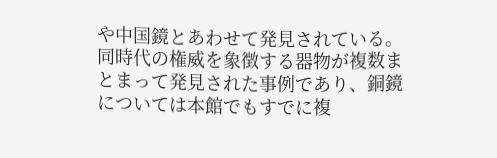や中国鏡とあわせて発見されている。同時代の権威を象徴する器物が複数まとまって発見された事例であり、銅鏡については本館でもすでに複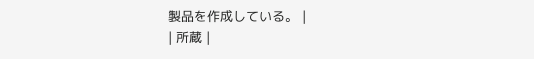製品を作成している。 |
| 所蔵 |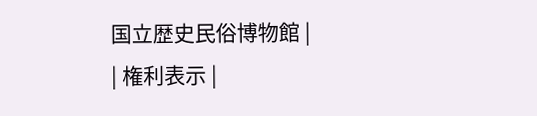国立歴史民俗博物館 |
| 権利表示 |